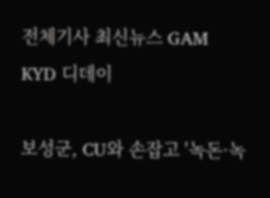전체기사 최신뉴스 GAM
KYD 디데이

보성군, CU와 손잡고 '녹돈·녹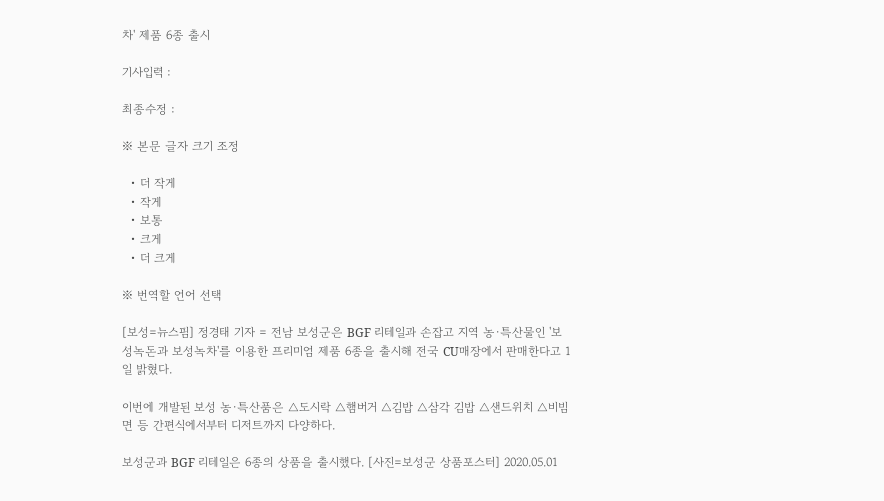차' 제품 6종 출시

기사입력 :

최종수정 :

※ 본문 글자 크기 조정

  • 더 작게
  • 작게
  • 보통
  • 크게
  • 더 크게

※ 번역할 언어 선택

[보성=뉴스핌] 정경태 기자 = 전남 보성군은 BGF 리테일과 손잡고 지역 농·특산물인 '보성녹돈과 보성녹차'를 이용한 프리미엄 제품 6종을 출시해 전국 CU매장에서 판매한다고 1일 밝혔다.

이번에 개발된 보성 농·특산품은 △도시락 △햄버거 △김밥 △삼각 김밥 △샌드위치 △비빔면 등 간편식에서부터 디저트까지 다양하다.

보성군과 BGF 리테일은 6종의 상품을 출시했다. [사진=보성군 상품포스터] 2020.05.01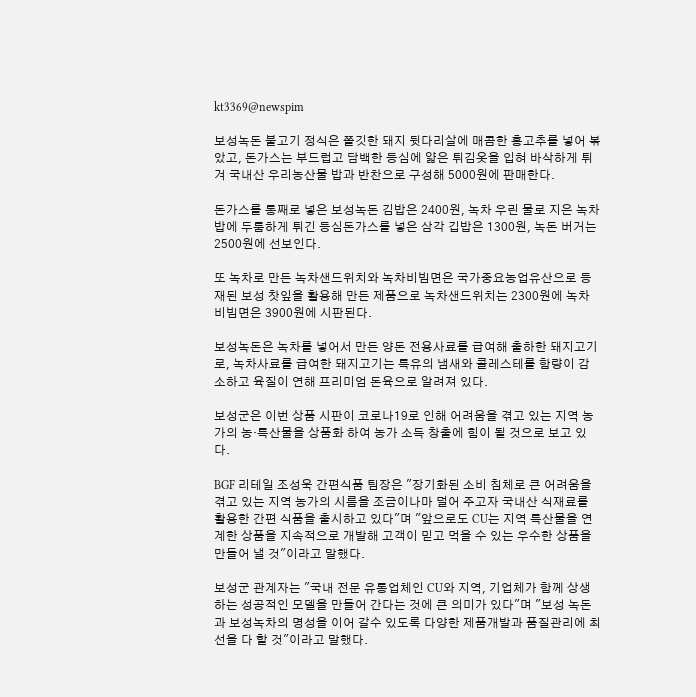kt3369@newspim

보성녹돈 불고기 정식은 쫄깃한 돼지 뒷다리살에 매콤한 홍고추를 넣어 볶았고, 돈가스는 부드럽고 담백한 등심에 얇은 튀김옷을 입혀 바삭하게 튀겨 국내산 우리농산물 밥과 반찬으로 구성해 5000원에 판매한다.

돈가스를 통째로 넣은 보성녹돈 김밥은 2400원, 녹차 우린 물로 지은 녹차밥에 두툼하게 튀긴 등심돈가스를 넣은 삼각 깁밥은 1300원, 녹돈 버거는 2500원에 선보인다.

또 녹차로 만든 녹차샌드위치와 녹차비빔면은 국가중요농업유산으로 등재된 보성 찻잎을 활용해 만든 제품으로 녹차샌드위치는 2300원에 녹차비빔면은 3900원에 시판된다.

보성녹돈은 녹차를 넣어서 만든 양돈 전용사료를 급여해 출하한 돼지고기로, 녹차사료를 급여한 돼지고기는 특유의 냄새와 콜레스테롤 함량이 감소하고 육질이 연해 프리미엄 돈육으로 알려져 있다.

보성군은 이번 상품 시판이 코로나19로 인해 어려움을 겪고 있는 지역 농가의 농·특산물을 상품화 하여 농가 소득 창출에 힘이 될 것으로 보고 있다.

BGF 리테일 조성욱 간편식품 팀장은 "장기화된 소비 침체로 큰 어려움을 겪고 있는 지역 농가의 시름을 조금이나마 덜어 주고자 국내산 식재료를 활용한 간편 식품을 출시하고 있다"며 "앞으로도 CU는 지역 특산물을 연계한 상품을 지속적으로 개발해 고객이 믿고 먹을 수 있는 우수한 상품을 만들어 낼 것"이라고 말했다.

보성군 관계자는 "국내 전문 유통업체인 CU와 지역, 기업체가 함께 상생하는 성공적인 모델을 만들어 간다는 것에 큰 의미가 있다"며 "보성 녹돈과 보성녹차의 명성을 이어 갈수 있도록 다양한 제품개발과 품질관리에 최선을 다 할 것"이라고 말했다.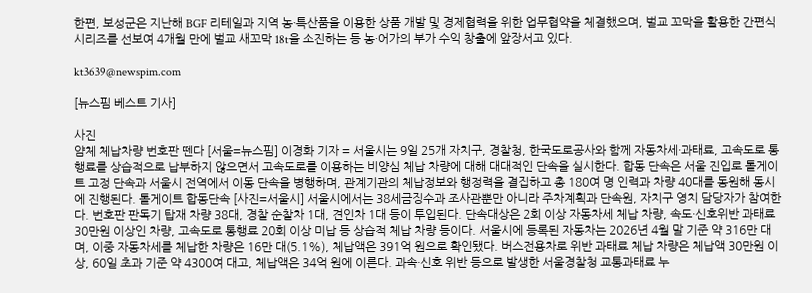한편, 보성군은 지난해 BGF 리테일과 지역 농·특산품을 이용한 상품 개발 및 경제협력을 위한 업무협약을 체결했으며, 벌교 꼬막을 활용한 간편식 시리즈를 선보여 4개월 만에 벌교 새꼬막 18t을 소진하는 등 농·어가의 부가 수익 창출에 앞장서고 있다.

kt3639@newspim.com

[뉴스핌 베스트 기사]

사진
얌체 체납차량 번호판 뗀다 [서울=뉴스핌] 이경화 기자 = 서울시는 9일 25개 자치구, 경찰청, 한국도로공사와 함께 자동차세·과태료, 고속도로 통행료를 상습적으로 납부하지 않으면서 고속도로를 이용하는 비양심 체납 차량에 대해 대대적인 단속을 실시한다. 합동 단속은 서울 진입로 톨게이트 고정 단속과 서울시 전역에서 이동 단속을 병행하며, 관계기관의 체납정보와 행정력을 결집하고 총 180여 명 인력과 차량 40대를 동원해 동시에 진행된다. 톨게이트 합동단속 [사진=서울시] 서울시에서는 38세금징수과 조사관뿐만 아니라 주차계획과 단속원, 자치구 영치 담당자가 참여한다. 번호판 판독기 탑재 차량 38대, 경찰 순찰차 1대, 견인차 1대 등이 투입된다. 단속대상은 2회 이상 자동차세 체납 차량, 속도·신호위반 과태료 30만원 이상인 차량, 고속도로 통행료 20회 이상 미납 등 상습적 체납 차량 등이다. 서울시에 등록된 자동차는 2026년 4월 말 기준 약 316만 대며, 이중 자동차세를 체납한 차량은 16만 대(5.1%), 체납액은 391억 원으로 확인됐다. 버스전용차로 위반 과태료 체납 차량은 체납액 30만원 이상, 60일 초과 기준 약 4300여 대고, 체납액은 34억 원에 이른다. 과속·신호 위반 등으로 발생한 서울경찰청 교통과태료 누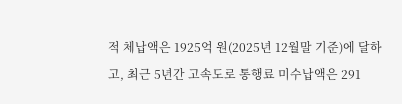적 체납액은 1925억 원(2025년 12월말 기준)에 달하고, 최근 5년간 고속도로 통행료 미수납액은 291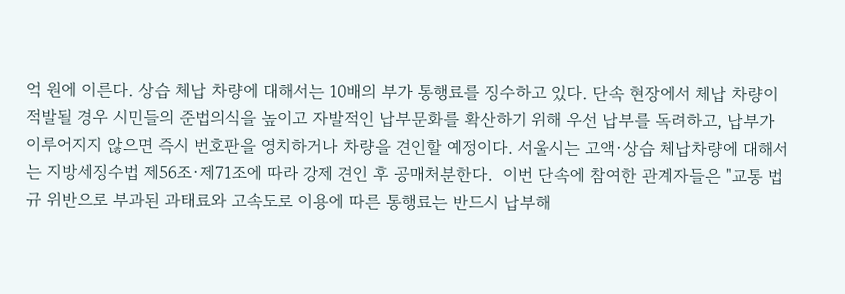억 원에 이른다. 상습 체납 차량에 대해서는 10배의 부가 통행료를 징수하고 있다. 단속 현장에서 체납 차량이 적발될 경우 시민들의 준법의식을 높이고 자발적인 납부문화를 확산하기 위해 우선 납부를 독려하고, 납부가 이루어지지 않으면 즉시 번호판을 영치하거나 차량을 견인할 예정이다. 서울시는 고액·상습 체납차량에 대해서는 지방세징수법 제56조·제71조에 따라 강제 견인 후 공매처분한다.  이번 단속에 참여한 관계자들은 "교통 법규 위반으로 부과된 과태료와 고속도로 이용에 따른 통행료는 반드시 납부해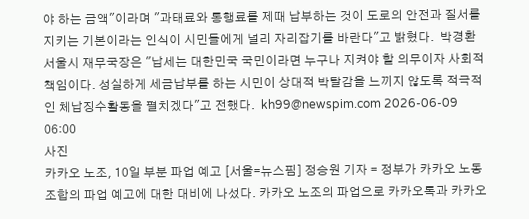야 하는 금액"이라며 "과태료와 통행료를 제때 납부하는 것이 도로의 안전과 질서를 지키는 기본이라는 인식이 시민들에게 널리 자리잡기를 바란다"고 밝혔다.  박경환 서울시 재무국장은 "납세는 대한민국 국민이라면 누구나 지켜야 할 의무이자 사회적 책임이다. 성실하게 세금납부를 하는 시민이 상대적 박탈감을 느끼지 않도록 적극적인 체납징수활동을 펼치겠다"고 전했다.  kh99@newspim.com 2026-06-09 06:00
사진
카카오 노조, 10일 부분 파업 예고 [서울=뉴스핌] 정승원 기자 = 정부가 카카오 노동조합의 파업 예고에 대한 대비에 나섰다. 카카오 노조의 파업으로 카카오톡과 카카오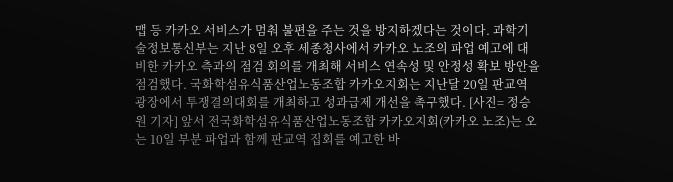맵 등 카카오 서비스가 멈춰 불편을 주는 것을 방지하겠다는 것이다. 과학기술정보통신부는 지난 8일 오후 세종청사에서 카카오 노조의 파업 예고에 대비한 카카오 측과의 점검 회의를 개최해 서비스 연속성 및 안정성 확보 방안을 점검했다. 국화학섬유식품산업노동조합 카카오지회는 지난달 20일 판교역 광장에서 투쟁결의대회를 개최하고 성과급제 개선을 촉구했다. [사진= 정승원 기자] 앞서 전국화학섬유식품산업노동조합 카카오지회(카카오 노조)는 오는 10일 부분 파업과 함께 판교역 집회를 예고한 바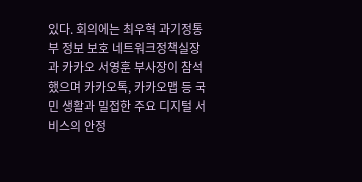있다. 회의에는 최우혁 과기정통부 정보 보호 네트워크정책실장과 카카오 서영훈 부사장이 참석했으며 카카오톡, 카카오맵 등 국민 생활과 밀접한 주요 디지털 서비스의 안정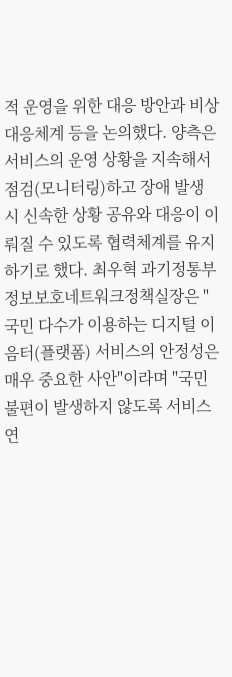적 운영을 위한 대응 방안과 비상 대응체계 등을 논의했다. 양측은 서비스의 운영 상황을 지속해서 점검(모니터링)하고 장애 발생 시 신속한 상황 공유와 대응이 이뤄질 수 있도록 협력체계를 유지하기로 했다. 최우혁 과기정통부 정보보호네트워크정책실장은 "국민 다수가 이용하는 디지털 이음터(플랫폼) 서비스의 안정성은 매우 중요한 사안"이라며 "국민 불편이 발생하지 않도록 서비스 연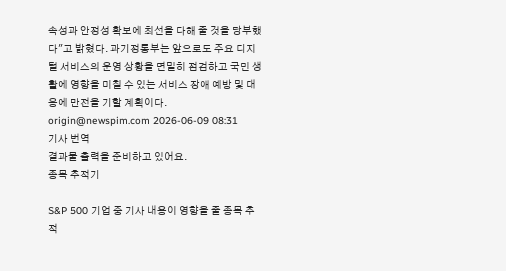속성과 안정성 확보에 최선을 다해 줄 것을 당부했다"고 밝혔다. 과기정통부는 앞으로도 주요 디지털 서비스의 운영 상황을 면밀히 점검하고 국민 생활에 영향을 미칠 수 있는 서비스 장애 예방 및 대응에 만전을 기할 계획이다. origin@newspim.com 2026-06-09 08:31
기사 번역
결과물 출력을 준비하고 있어요.
종목 추적기

S&P 500 기업 중 기사 내용이 영향을 줄 종목 추적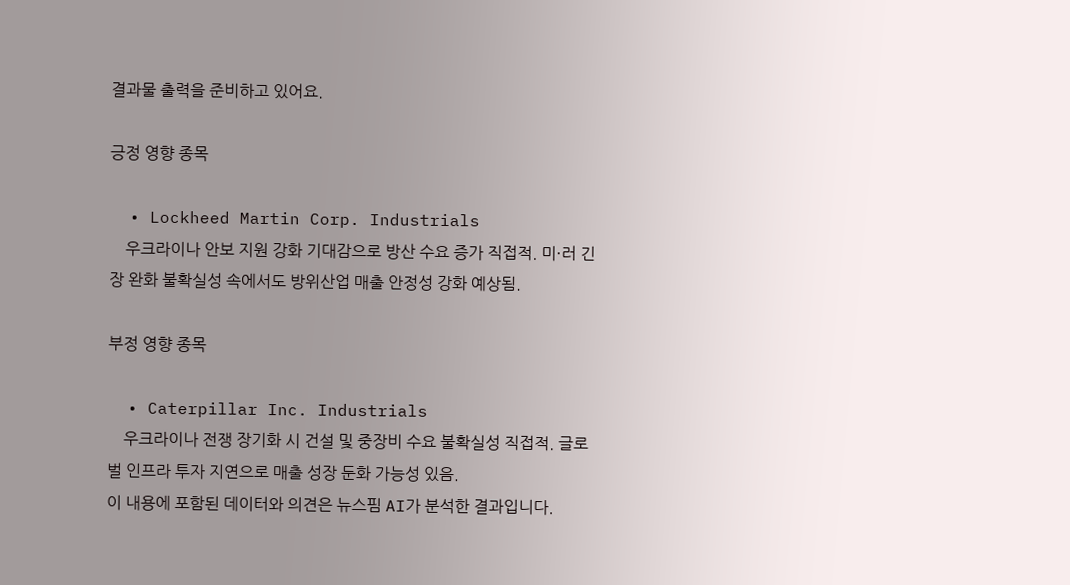결과물 출력을 준비하고 있어요.

긍정 영향 종목

  • Lockheed Martin Corp. Industrials
    우크라이나 안보 지원 강화 기대감으로 방산 수요 증가 직접적. 미·러 긴장 완화 불확실성 속에서도 방위산업 매출 안정성 강화 예상됨.

부정 영향 종목

  • Caterpillar Inc. Industrials
    우크라이나 전쟁 장기화 시 건설 및 중장비 수요 불확실성 직접적. 글로벌 인프라 투자 지연으로 매출 성장 둔화 가능성 있음.
이 내용에 포함된 데이터와 의견은 뉴스핌 AI가 분석한 결과입니다.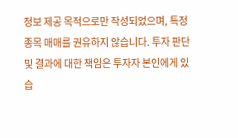정보 제공 목적으로만 작성되었으며, 특정 종목 매매를 권유하지 않습니다. 투자 판단 및 결과에 대한 책임은 투자자 본인에게 있습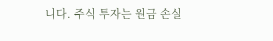니다. 주식 투자는 원금 손실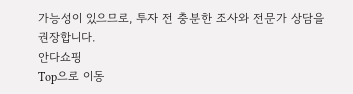가능성이 있으므로, 투자 전 충분한 조사와 전문가 상담을 권장합니다.
안다쇼핑
Top으로 이동